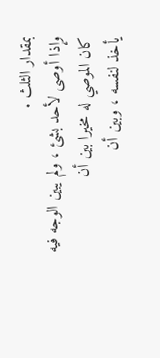بمقدار الثلث .
وإذا أوصى لأحد بشئ ، ولم يبين الوجه فيه كان الموصي له مخيرا بين أن
يأخذ لنفسه ، وبين أن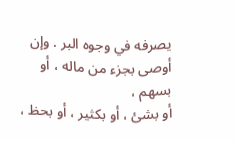يصرفه في وجوه البر . وإن أوصى بجزء من ماله ، أو بسهم ،
أو بشئ ، أو بكثير ، أو بحظ ،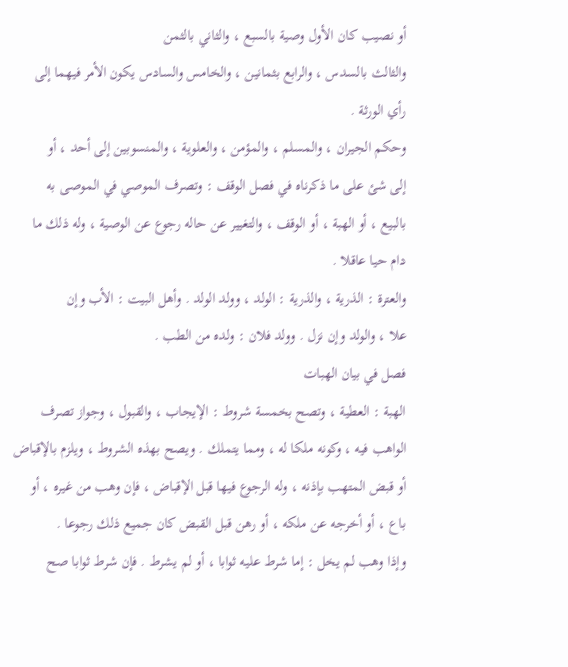أو نصيب كان الأول وصية بالسبع ، والثاني بالثمن
والثالث بالسدس ، والرابع بثمانين ، والخامس والسادس يكون الأمر فيهما إلى
رأي الورثة .
وحكم الجيران ، والمسلم ، والمؤمن ، والعلوية ، والمنسوبين إلى أحد ، أو
إلى شئ على ما ذكرناه في فصل الوقف : وتصرف الموصي في الموصى به
بالبيع ، أو الهبة ، أو الوقف ، والتغيير عن حاله رجوع عن الوصية ، وله ذلك ما
دام حيا عاقلا .
والعترة : الذرية ، والذرية : الولد ، وولد الولد . وأهل البيت : الأب وإن
علا ، والولد وإن نزل . وولد فلان : ولده من الطب .
فصل في بيان الهبات
الهبة : العطية ، وتصح بخمسة شروط : الإيجاب ، والقبول ، وجواز تصرف
الواهب فيه ، وكونه ملكا له ، ومما يتملك . ويصح بهذه الشروط ، ويلزم بالإقباض
أو قبض المتهب بإذنه ، وله الرجوع فيها قبل الإقباض ، فإن وهب من غيره ، أو
باع ، أو أخرجه عن ملكه ، أو رهن قبل القبض كان جميع ذلك رجوعا .
وإذا وهب لم يخل : إما شرط عليه ثوابا ، أو لم يشرط . فإن شرط ثوابا صح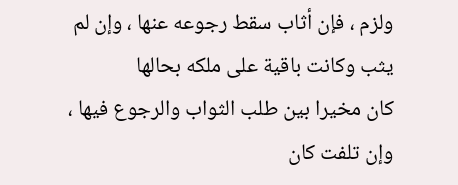ولزم ، فإن أثاب سقط رجوعه عنها ، وإن لم يثب وكانت باقية على ملكه بحالها
كان مخيرا بين طلب الثواب والرجوع فيها ، وإن تلفت كان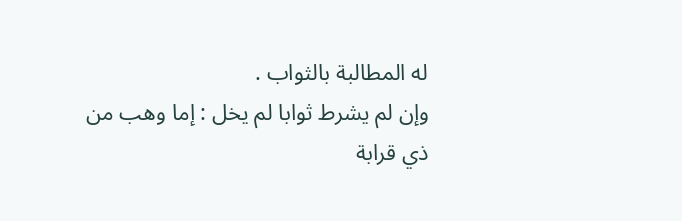له المطالبة بالثواب .
وإن لم يشرط ثوابا لم يخل : إما وهب من ذي قرابة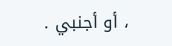، أو أجنبي .